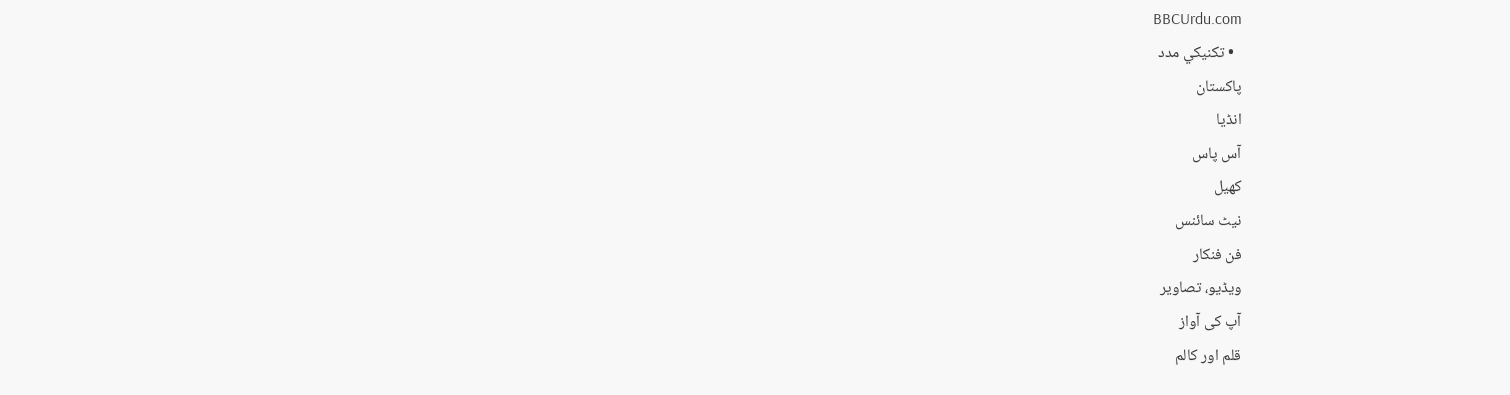BBCUrdu.com
  • تکنيکي مدد
پاکستان
انڈیا
آس پاس
کھیل
نیٹ سائنس
فن فنکار
ویڈیو، تصاویر
آپ کی آواز
قلم اور کالم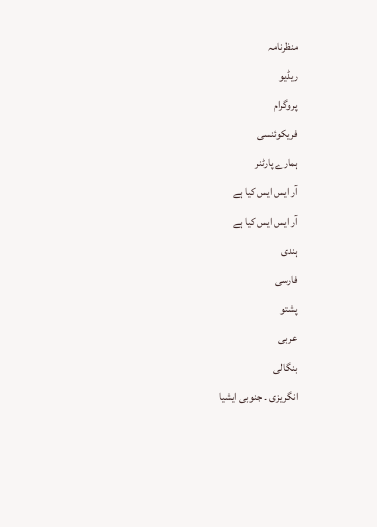منظرنامہ
ریڈیو
پروگرام
فریکوئنسی
ہمارے پارٹنر
آر ایس ایس کیا ہے
آر ایس ایس کیا ہے
ہندی
فارسی
پشتو
عربی
بنگالی
انگریزی ۔ جنوبی ایشیا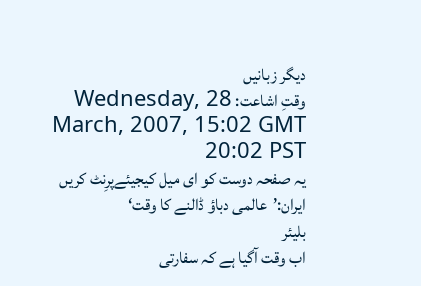دیگر زبانیں
وقتِ اشاعت: Wednesday, 28 March, 2007, 15:02 GMT 20:02 PST
یہ صفحہ دوست کو ای میل کیجیئےپرِنٹ کریں
ایران:’عالمی دباؤ ڈالنے کا وقت‘
بلیئر
اب وقت آگیا ہے کہ سفارتی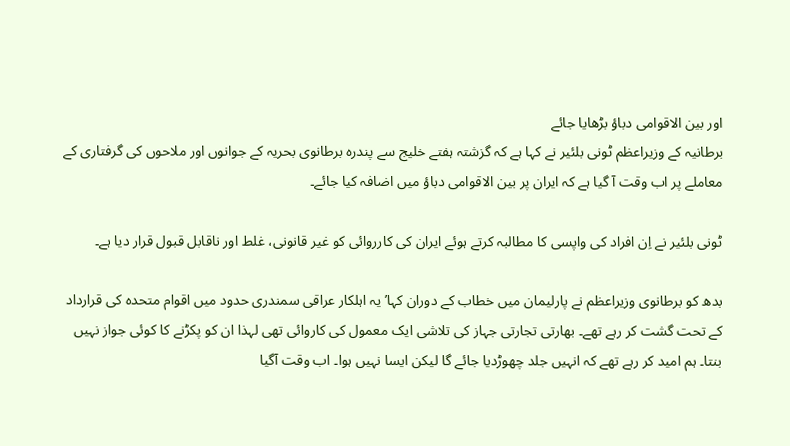اور بین الاقوامی دباؤ بڑھایا جائے
برطانیہ کے وزیراعظم ٹونی بلئیر نے کہا ہے کہ گزشتہ ہفتے خلیج سے پندرہ برطانوی بحریہ کے جوانوں اور ملاحوں کی گرفتاری کے معاملے پر اب وقت آ گیا ہے کہ ایران پر بین الاقوامی دباؤ میں اضافہ کیا جائے۔

ٹونی بلئیر نے اِن افراد کی واپسی کا مطالبہ کرتے ہوئے ایران کی کارروائی کو غیر قانونی، غلط اور ناقابل قبول قرار دیا ہے۔

بدھ کو برطانوی وزیراعظم نے پارلیمان میں خطاب کے دوران کہا’یہ اہلکار عراقی سمندری حدود میں اقوام متحدہ کی قرارداد کے تحت گشت کر رہے تھے۔ بھارتی تجارتی جہاز کی تلاشی ایک معمول کی کاروائی تھی لہذا ان کو پکڑنے کا کوئی جواز نہیں بنتا۔ ہم امید کر رہے تھے کہ انہیں جلد چھوڑدیا جائے گا لیکن ایسا نہیں ہوا۔ اب وقت آگیا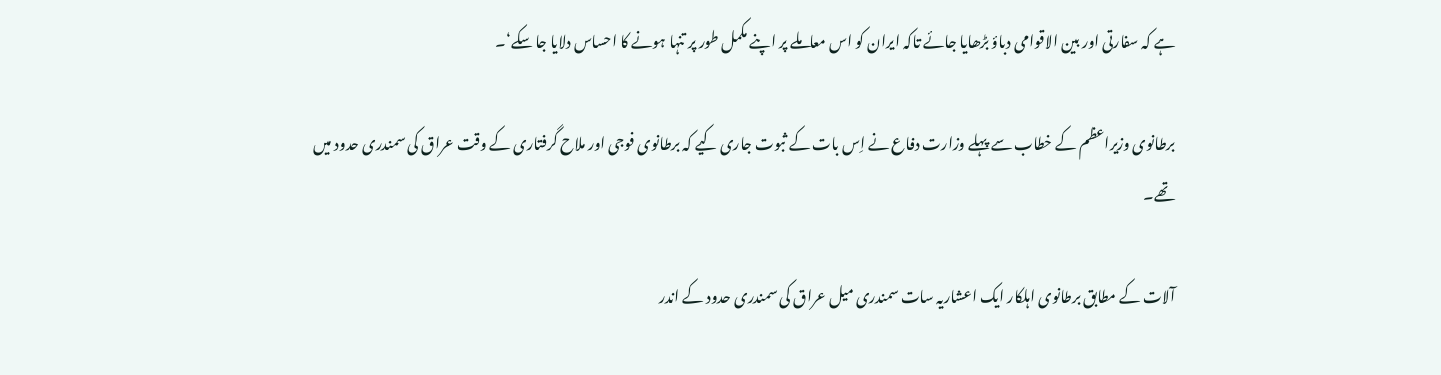ہے کہ سفارتی اور بین الاقوامی دباؤ بڑھایا جائے تاکہ ایران کو اس معاملے پر اپنے مکمل طور پر تنہا ہونے کا احساس دلایا جا سکے‘۔

برطانوی وزیراعظم کے خطاب سے پہلے وزارت دفاع نے اِس بات کے ثبوت جاری کیے کہ برطانوی فوجی اور ملاح گرفتاری کے وقت عراق کی سمندری حدود میں تھے۔

آلات کے مطابق برطانوی اہلکار ایک اعشاریہ سات سمندری میل عراق کی سمندری حدود کے اندر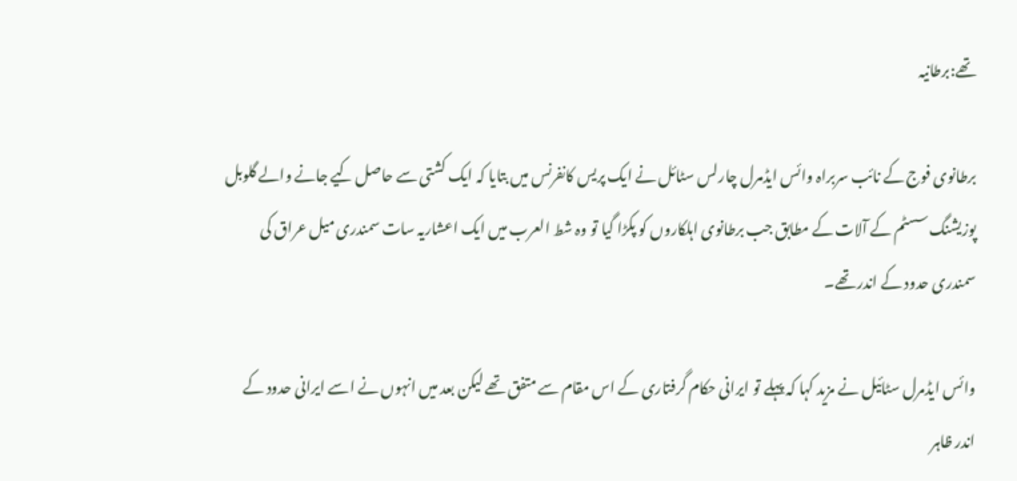تھے:برطانیہ

برطانوی فوج کے نائب سربراہ وائس ایڈمرل چارلس سٹائل نے ایک پریس کانفرنس میں بتایا کہ ایک کشتی سے حاصل کیے جانے والے گلوبل پوزیشنگ سسٹم کے آلات کے مطابق جب برطانوی اہلکاروں کو پکڑا گیا تو وہ شط العرب میں ایک اعشاریہ سات سمندری میل عراق کی سمندری حدود کے اندر تھے۔

وائس ایڈمرل سٹائیل نے مزید کہا کہ پہلے تو ایرانی حکام گرفتاری کے اس مقام سے متفق تھے لیکن بعد میں انہوں نے اسے ایرانی حدود کے اندر ظاہر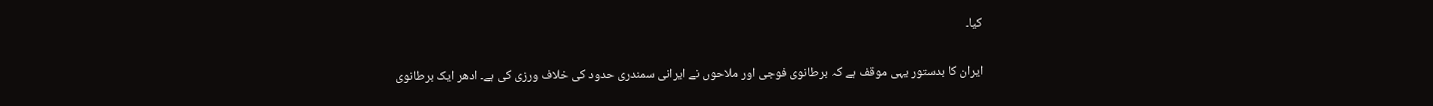کیا۔

ایران کا بدستور یہی موقف ہے کہ برطانوی فوجی اور ملاحوں نے ایرانی سمندری حدود کی خلاف ورزی کی ہے۔ ادھر ایک برطانوی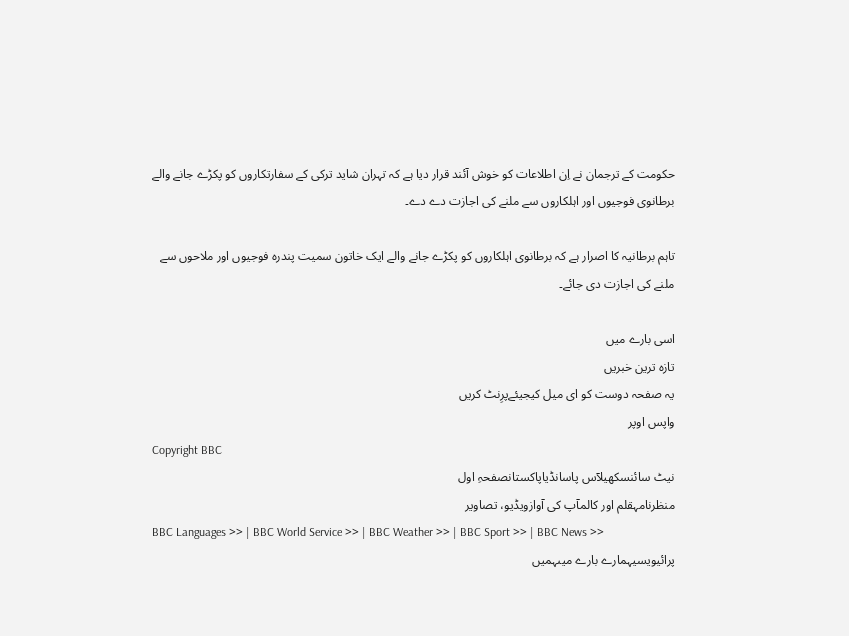حکومت کے ترجمان نے اِن اطلاعات کو خوش آئند قرار دیا ہے کہ تہران شاید ترکی کے سفارتکاروں کو پکڑے جانے والے برطانوی فوجیوں اور اہلکاروں سے ملنے کی اجازت دے دے۔

تاہم برطانیہ کا اصرار ہے کہ برطانوی اہلکاروں کو پکڑے جانے والے ایک خاتون سمیت پندرہ فوجیوں اور ملاحوں سے ملنے کی اجازت دی جائے۔

اسی بارے میں
تازہ ترین خبریں
یہ صفحہ دوست کو ای میل کیجیئےپرِنٹ کریں
واپس اوپر
Copyright BBC
نیٹ سائنسکھیلآس پاسانڈیاپاکستانصفحہِ اول
منظرنامہقلم اور کالمآپ کی آوازویڈیو، تصاویر
BBC Languages >> | BBC World Service >> | BBC Weather >> | BBC Sport >> | BBC News >>
پرائیویسیہمارے بارے میںہمیں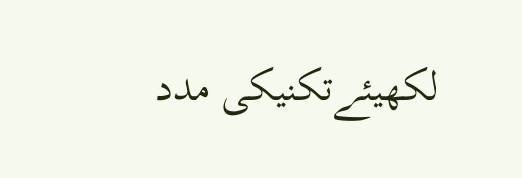لکھیئےتکنیکی مدد